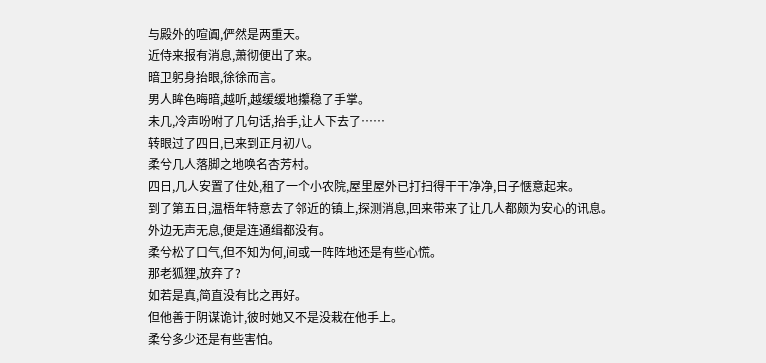与殿外的喧阗,俨然是两重天。
近侍来报有消息,萧彻便出了来。
暗卫躬身抬眼,徐徐而言。
男人眸色晦暗,越听,越缓缓地攥稳了手掌。
未几,冷声吩咐了几句话,抬手,让人下去了……
转眼过了四日,已来到正月初八。
柔兮几人落脚之地唤名杏芳村。
四日,几人安置了住处,租了一个小农院,屋里屋外已打扫得干干净净,日子惬意起来。
到了第五日,温梧年特意去了邻近的镇上,探测消息,回来带来了让几人都颇为安心的讯息。
外边无声无息,便是连通缉都没有。
柔兮松了口气,但不知为何,间或一阵阵地还是有些心慌。
那老狐狸,放弃了?
如若是真,简直没有比之再好。
但他善于阴谋诡计,彼时她又不是没栽在他手上。
柔兮多少还是有些害怕。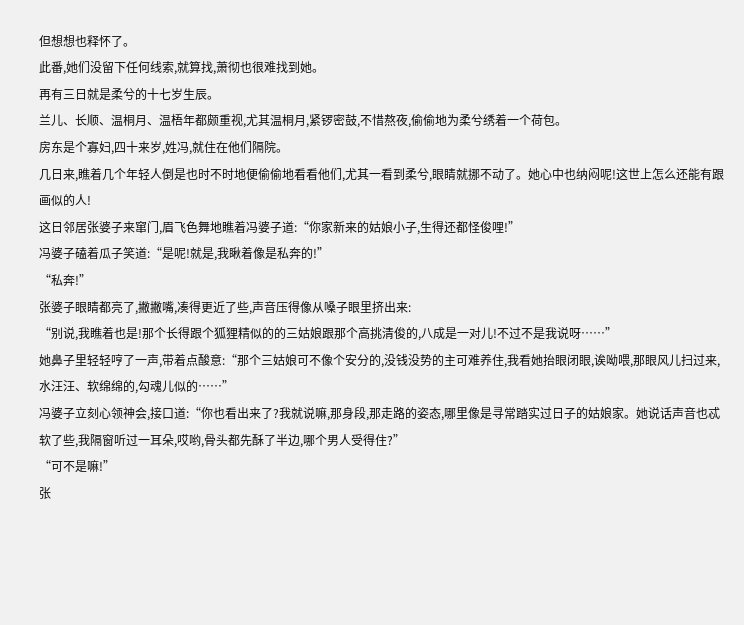但想想也释怀了。
此番,她们没留下任何线索,就算找,萧彻也很难找到她。
再有三日就是柔兮的十七岁生辰。
兰儿、长顺、温桐月、温梧年都颇重视,尤其温桐月,紧锣密鼓,不惜熬夜,偷偷地为柔兮绣着一个荷包。
房东是个寡妇,四十来岁,姓冯,就住在他们隔院。
几日来,瞧着几个年轻人倒是也时不时地便偷偷地看看他们,尤其一看到柔兮,眼睛就挪不动了。她心中也纳闷呢!这世上怎么还能有跟画似的人!
这日邻居张婆子来窜门,眉飞色舞地瞧着冯婆子道:“你家新来的姑娘小子,生得还都怪俊哩!”
冯婆子磕着瓜子笑道:“是呢!就是,我瞅着像是私奔的!”
“私奔!”
张婆子眼睛都亮了,撇撇嘴,凑得更近了些,声音压得像从嗓子眼里挤出来:
“别说,我瞧着也是!那个长得跟个狐狸精似的的三姑娘跟那个高挑清俊的,八成是一对儿!不过不是我说呀……”
她鼻子里轻轻哼了一声,带着点酸意:“那个三姑娘可不像个安分的,没钱没势的主可难养住,我看她抬眼闭眼,诶呦喂,那眼风儿扫过来,水汪汪、软绵绵的,勾魂儿似的……”
冯婆子立刻心领神会,接口道:“你也看出来了?我就说嘛,那身段,那走路的姿态,哪里像是寻常踏实过日子的姑娘家。她说话声音也忒软了些,我隔窗听过一耳朵,哎哟,骨头都先酥了半边,哪个男人受得住?”
“可不是嘛!”
张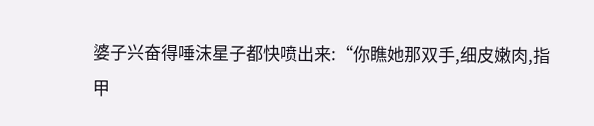婆子兴奋得唾沫星子都快喷出来:“你瞧她那双手,细皮嫩肉,指甲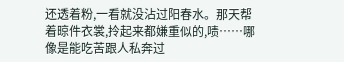还透着粉,一看就没沾过阳春水。那天帮着晾件衣裳,拎起来都嫌重似的,啧……哪像是能吃苦跟人私奔过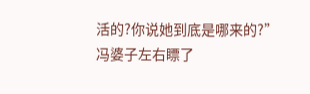活的?你说她到底是哪来的?”
冯婆子左右瞟了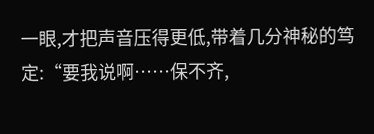一眼,才把声音压得更低,带着几分神秘的笃定:“要我说啊……保不齐,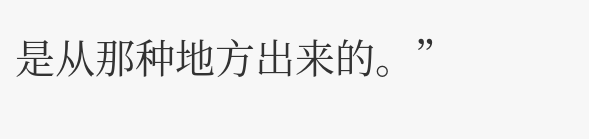是从那种地方出来的。”